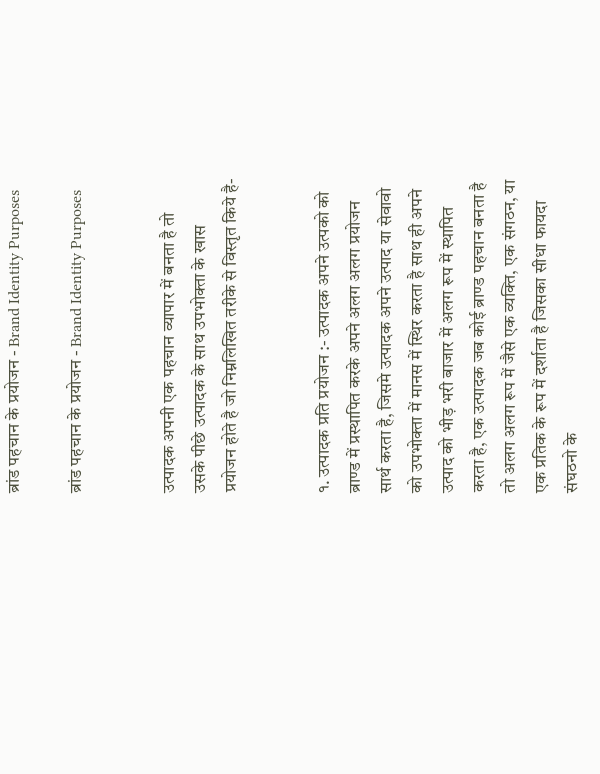ब्रांड पहचान के प्रयोजन - Brand Identity Purposes

ब्रांड पहचान के प्रयोजन - Brand Identity Purposes


उत्पादक अपनी एक पहचान व्यापार में बनता है तो उसके पीछे उत्पादक के साथ उपभोक्ता के खास प्रयोजन होते है जो निम्नलिखित तरीके से विस्तृत किये है-


१. उत्पादक प्रति प्रयोजन :- उत्पादक अपने उत्पको को ब्राण्ड में प्रस्थापित करके अपने अलग अलग प्रयोजन सार्थ करता है, जिसमे उत्पादक अपने उत्पाद या सेवावो को उपभोक्ता में मानस में स्थिर करता है साथ ही अपने उत्पाद को भीड़ भरी बाजार में अलग रूप में स्थापित करता है, एक उत्पादक जब कोई ब्राण्ड पहचान बनता है तो अलग अलग रूप में जैसे एक व्यक्ति, एक संगठन, या एक प्रतिक के रूप में दर्शाता है जिसका सीधा फायदा संघठनो के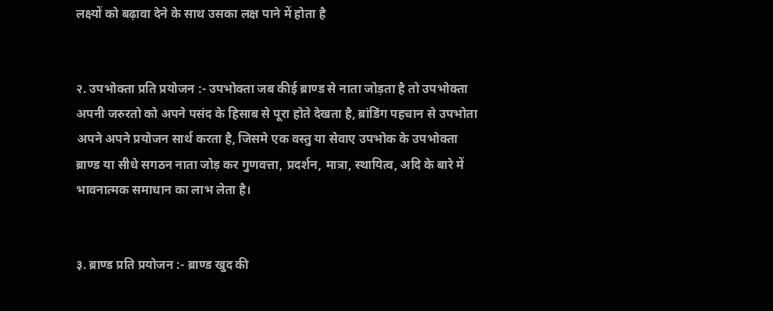लक्ष्यों को बढ़ावा देने के साथ उसका लक्ष पाने में होता है


२. उपभोक्ता प्रति प्रयोजन :- उपभोक्ता जब कीई ब्राण्ड से नाता जोड़ता है तो उपभोक्ता अपनी जरुरतो को अपने पसंद के हिसाब से पूरा होते देखता है, ब्रांडिंग पहचान से उपभोता अपने अपने प्रयोजन सार्थ करता है, जिसमे एक वस्तु या सेवाए उपभोक के उपभोक्ता ब्राण्ड या सीधे सगठन नाता जोड़ कर गुणवत्ता, प्रदर्शन, मात्रा, स्थायित्व, अदि के बारे में भावनात्मक समाधान का लाभ लेता है।


३. ब्राण्ड प्रति प्रयोजन :- ब्राण्ड खुद की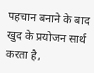पहचान बनाने के बाद खुद के प्रयोजन सार्थ करता है,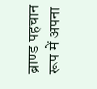ब्राण्ड पहचान रूप में अपना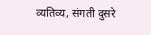व्यतिव्य, संगती दुसरे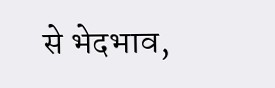से भेदभाव,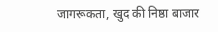जागरूकता, खुद की निष्ठा बाजार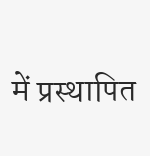में प्रस्थापित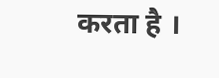करता है ।